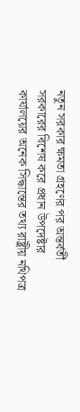নতুন সরকার ক্ষমতা গ্রহণের পর অন্তর্বর্তী সরকারের বিশেষ করে প্রধান উপদেষ্টার কার্যালয়ের অনেক সিদ্ধান্তের তথ্য রাষ্ট্রীয় নথিপত্র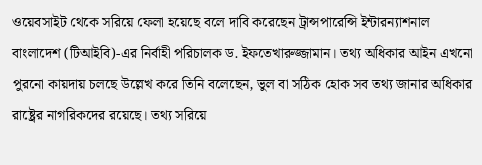ওয়েবসাইট থেকে সরিয়ে ফেলা হয়েছে বলে দাবি করেছেন ট্রান্সপারেন্সি ইন্টারন্যাশনাল বাংলাদেশ (টিআইবি)-এর নির্বাহী পরিচালক ড. ইফতেখারুজ্জামান। তথ্য অধিকার আইন এখনো পুরনো কায়দায় চলছে উল্লেখ করে তিনি বলেছেন, ভুল বা সঠিক হোক সব তথ্য জানার অধিকার রাষ্ট্রের নাগরিকদের রয়েছে। তথ্য সরিয়ে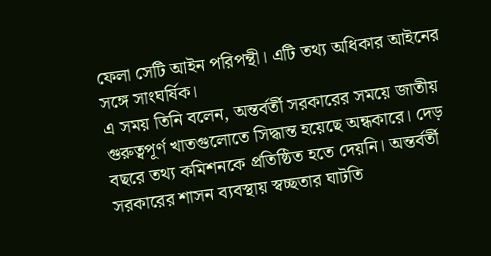ফেলা সেটি আইন পরিপন্থী। এটি তথ্য অধিকার আইনের সঙ্গে সাংঘর্ষিক।
এ সময় তিনি বলেন, অন্তর্বর্তী সরকারের সময়ে জাতীয় গুরুত্বপূর্ণ খাতগুলোতে সিদ্ধান্ত হয়েছে অন্ধকারে। দেড় বছরে তথ্য কমিশনকে প্রতিষ্ঠিত হতে দেয়নি। অন্তর্বর্তী সরকারের শাসন ব্যবস্থায় স্বচ্ছতার ঘাটতি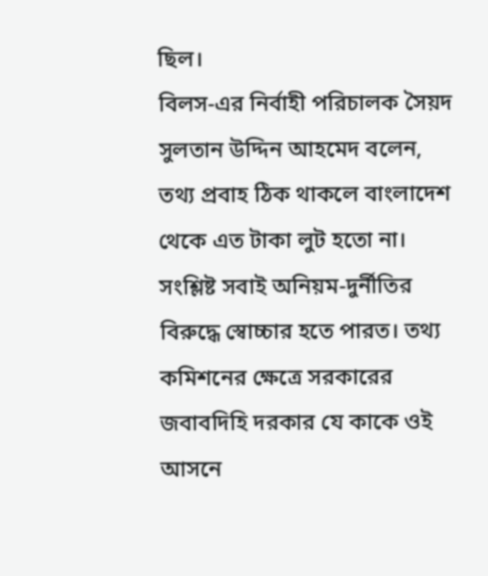ছিল।
বিলস-এর নির্বাহী পরিচালক সৈয়দ সুলতান উদ্দিন আহমেদ বলেন, তথ্য প্রবাহ ঠিক থাকলে বাংলাদেশ থেকে এত টাকা লুট হতো না। সংশ্লিষ্ট সবাই অনিয়ম-দুর্নীতির বিরুদ্ধে স্বোচ্চার হতে পারত। তথ্য কমিশনের ক্ষেত্রে সরকারের জবাবদিহি দরকার যে কাকে ওই আসনে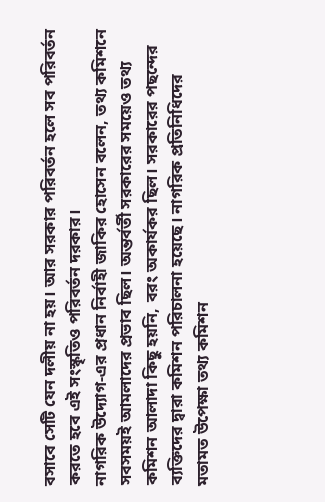বসাবে সেটি যেন দলীয় না হয়। আর সরকার পরিবর্তন হলে সব পরিবর্তন করতে হবে এই সংস্কৃতিও পরিবর্তন দরকার।
নাগরিক উদ্যোগ-এর প্রধান নির্বাহী জাকির হোসেন বলেন, তথ্য কমিশনে সবসময়ই আমলাদের প্রভাব ছিল। অন্তর্বর্তী সরকারের সময়েও তথ্য কমিশন আলাদা কিছু হয়নি, বরং অকার্যকর ছিল। সরকারের পছন্দের ব্যক্তিদের দ্বারা কমিশন পরিচালনা হয়েছে। নাগরিক প্রতিনিধিদের মতামত উপেক্ষা তথ্য কমিশন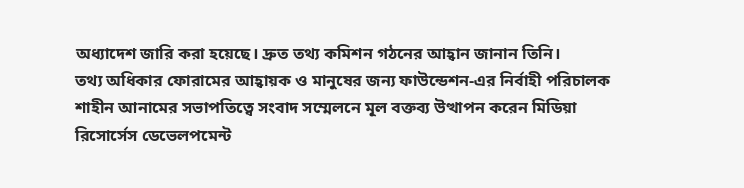অধ্যাদেশ জারি করা হয়েছে। দ্রুত তথ্য কমিশন গঠনের আহ্বান জানান তিনি।
তথ্য অধিকার ফোরামের আহ্বায়ক ও মানুষের জন্য ফাউন্ডেশন-এর নির্বাহী পরিচালক শাহীন আনামের সভাপতিত্বে সংবাদ সম্মেলনে মূল বক্তব্য উত্থাপন করেন মিডিয়া রিসোর্সেস ডেভেলপমেন্ট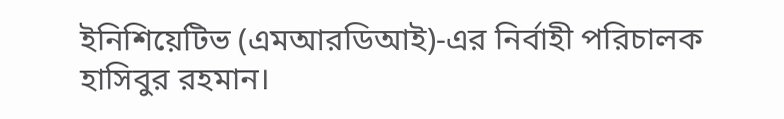ইনিশিয়েটিভ (এমআরডিআই)-এর নির্বাহী পরিচালক হাসিবুর রহমান।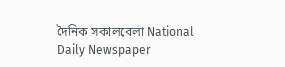দৈনিক সকালবেলা National Daily Newspaper